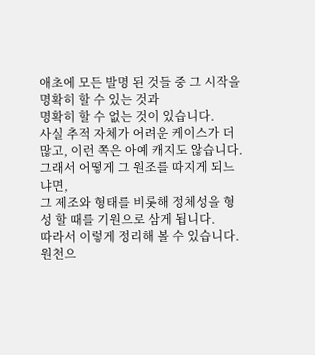애초에 모든 발명 된 것들 중 그 시작을 명확히 할 수 있는 것과
명확히 할 수 없는 것이 있습니다.
사실 추적 자체가 어려운 케이스가 더 많고, 이런 쪽은 아예 캐지도 않습니다.
그래서 어떻게 그 원조를 따지게 되느냐면,
그 제조와 형태를 비롯해 정체성을 형성 할 때를 기원으로 삼게 됩니다.
따라서 이렇게 정리해 볼 수 있습니다.
원천으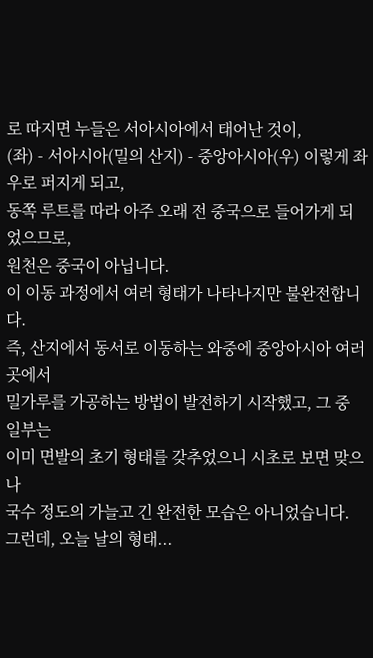로 따지면 누들은 서아시아에서 태어난 것이,
(좌) - 서아시아(밀의 산지) - 중앙아시아(우) 이렇게 좌우로 퍼지게 되고,
동쪽 루트를 따라 아주 오래 전 중국으로 들어가게 되었으므로,
원천은 중국이 아닙니다.
이 이동 과정에서 여러 형태가 나타나지만 불완전합니다.
즉, 산지에서 동서로 이동하는 와중에 중앙아시아 여러 곳에서
밀가루를 가공하는 방법이 발전하기 시작했고, 그 중 일부는
이미 면발의 초기 형태를 갖추었으니 시초로 보면 맞으나
국수 정도의 가늘고 긴 완전한 모습은 아니었습니다.
그런데, 오늘 날의 형태...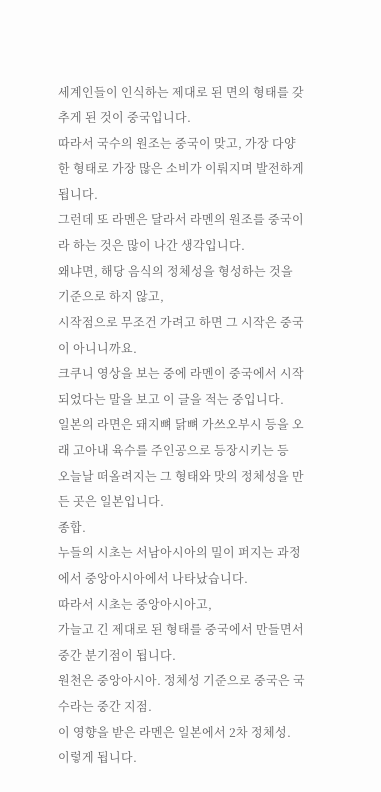세계인들이 인식하는 제대로 된 면의 형태를 갖추게 된 것이 중국입니다.
따라서 국수의 원조는 중국이 맞고, 가장 다양한 형태로 가장 많은 소비가 이뤄지며 발전하게 됩니다.
그런데 또 라멘은 달라서 라멘의 원조를 중국이라 하는 것은 많이 나간 생각입니다.
왜냐면, 해당 음식의 정체성을 형성하는 것을 기준으로 하지 않고,
시작점으로 무조건 가려고 하면 그 시작은 중국이 아니니까요.
크쿠니 영상을 보는 중에 라멘이 중국에서 시작되었다는 말을 보고 이 글을 적는 중입니다.
일본의 라면은 돼지뼈 닭뼈 가쓰오부시 등을 오래 고아내 육수를 주인공으로 등장시키는 등
오늘날 떠올려지는 그 형태와 맛의 정체성을 만든 곳은 일본입니다.
종합.
누들의 시초는 서남아시아의 밀이 퍼지는 과정에서 중앙아시아에서 나타났습니다.
따라서 시초는 중앙아시아고,
가늘고 긴 제대로 된 형태를 중국에서 만들면서 중간 분기점이 됩니다.
원천은 중앙아시아. 정체성 기준으로 중국은 국수라는 중간 지점.
이 영향을 받은 라멘은 일본에서 2차 정체성.
이렇게 됩니다.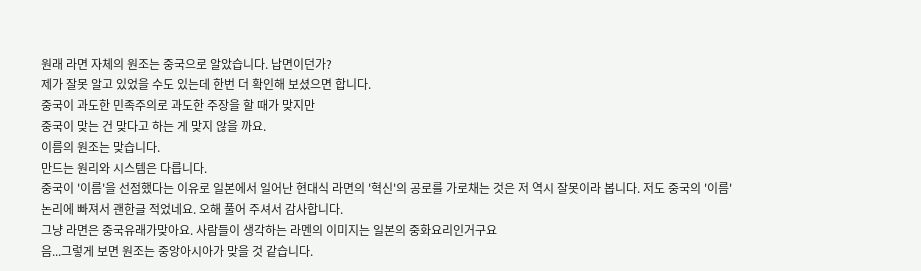원래 라면 자체의 원조는 중국으로 알았습니다. 납면이던가?
제가 잘못 알고 있었을 수도 있는데 한번 더 확인해 보셨으면 합니다.
중국이 과도한 민족주의로 과도한 주장을 할 때가 맞지만
중국이 맞는 건 맞다고 하는 게 맞지 않을 까요.
이름의 원조는 맞습니다.
만드는 원리와 시스템은 다릅니다.
중국이 '이름'을 선점했다는 이유로 일본에서 일어난 현대식 라면의 '혁신'의 공로를 가로채는 것은 저 역시 잘못이라 봅니다. 저도 중국의 '이름' 논리에 빠져서 괜한글 적었네요. 오해 풀어 주셔서 감사합니다.
그냥 라면은 중국유래가맞아요. 사람들이 생각하는 라멘의 이미지는 일본의 중화요리인거구요
음...그렇게 보면 원조는 중앙아시아가 맞을 것 같습니다.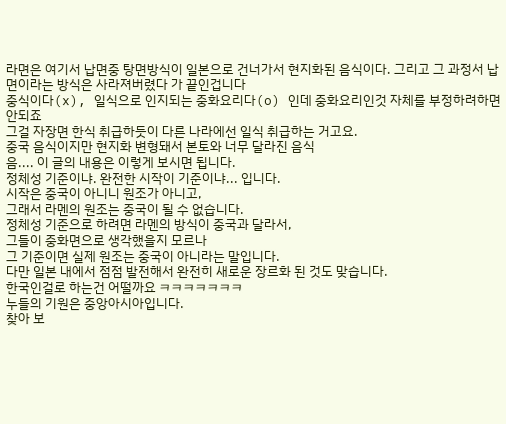라면은 여기서 납면중 탕면방식이 일본으로 건너가서 현지화된 음식이다. 그리고 그 과정서 납면이라는 방식은 사라져버렸다 가 끝인겁니다
중식이다(x), 일식으로 인지되는 중화요리다(o) 인데 중화요리인것 자체를 부정하려하면 안되죠
그걸 자장면 한식 취급하듯이 다른 나라에선 일식 취급하는 거고요.
중국 음식이지만 현지화 변형돼서 본토와 너무 달라진 음식
음.... 이 글의 내용은 이렇게 보시면 됩니다.
정체성 기준이냐. 완전한 시작이 기준이냐... 입니다.
시작은 중국이 아니니 원조가 아니고,
그래서 라멘의 원조는 중국이 될 수 없습니다.
정체성 기준으로 하려면 라멘의 방식이 중국과 달라서,
그들이 중화면으로 생각했을지 모르나
그 기준이면 실제 원조는 중국이 아니라는 말입니다.
다만 일본 내에서 점점 발전해서 완전히 새로운 장르화 된 것도 맞습니다.
한국인걸로 하는건 어떨까요 ㅋㅋㅋㅋㅋㅋㅋ
누들의 기원은 중앙아시아입니다.
찾아 보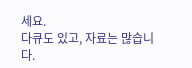세요.
다큐도 있고, 자료는 많습니다.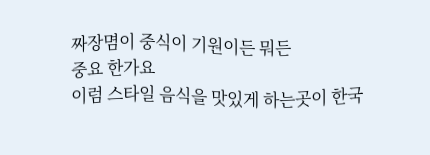짜장몀이 중식이 기원이든 뭐든
중요 한가요
이럼 스타일 음식을 맛있게 하는곳이 한국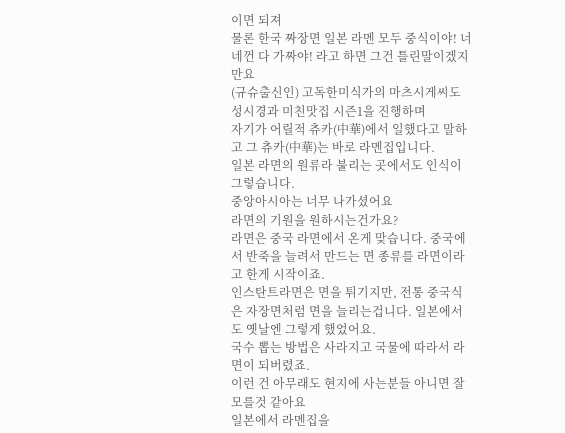이면 되져
물론 한국 짜장면 일본 라멘 모두 중식이야! 너네껀 다 가짜야! 라고 하면 그건 틀린말이겠지만요
(규슈출신인) 고독한미식가의 마츠시게씨도 성시경과 미친맛집 시즌1을 진행하며
자기가 어릴적 츄카(中華)에서 일했다고 말하고 그 츄카(中華)는 바로 라멘집입니다.
일본 라면의 원류라 불리는 곳에서도 인식이 그렇습니다.
중앙아시아는 너무 나가셨어요
라면의 기원을 원하시는건가요?
라면은 중국 라면에서 온게 맞습니다. 중국에서 반죽을 늘려서 만드는 면 종류를 라면이라고 한게 시작이죠.
인스탄트라면은 면을 튀기지만, 전통 중국식은 자장면처럼 면을 늘리는겁니다. 일본에서도 옛날엔 그렇게 했었어요.
국수 뽑는 방법은 사라지고 국물에 따라서 라면이 되버렸죠.
이런 건 아무래도 현지에 사는분들 아니면 잘 모를것 같아요
일본에서 라멘집을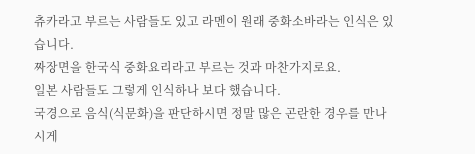츄카라고 부르는 사람들도 있고 라멘이 원래 중화소바라는 인식은 있습니다.
짜장면을 한국식 중화요리라고 부르는 것과 마찬가지로요.
일본 사람들도 그렇게 인식하나 보다 했습니다.
국경으로 음식(식문화)을 판단하시면 정말 많은 곤란한 경우를 만나시게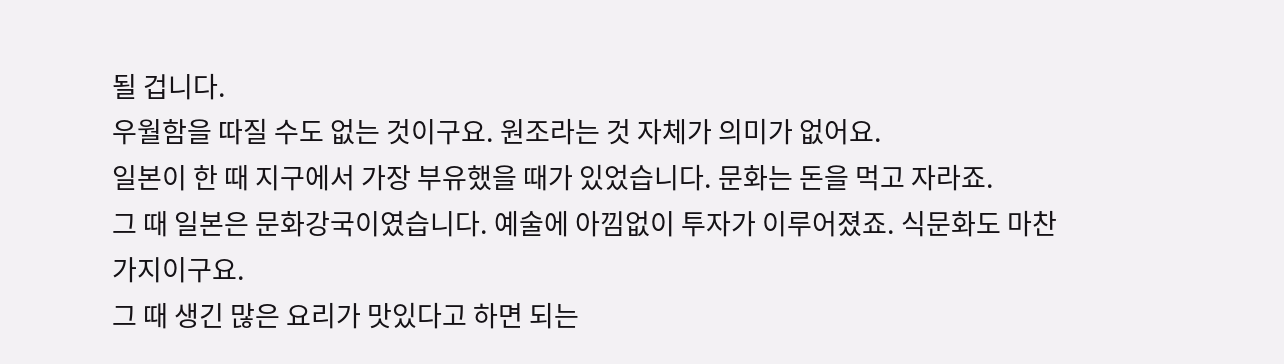될 겁니다.
우월함을 따질 수도 없는 것이구요. 원조라는 것 자체가 의미가 없어요.
일본이 한 때 지구에서 가장 부유했을 때가 있었습니다. 문화는 돈을 먹고 자라죠.
그 때 일본은 문화강국이였습니다. 예술에 아낌없이 투자가 이루어졌죠. 식문화도 마찬가지이구요.
그 때 생긴 많은 요리가 맛있다고 하면 되는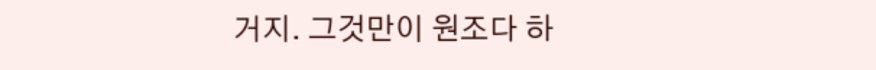거지. 그것만이 원조다 하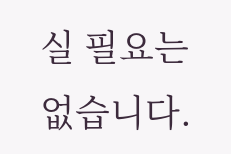실 필요는 없습니다.